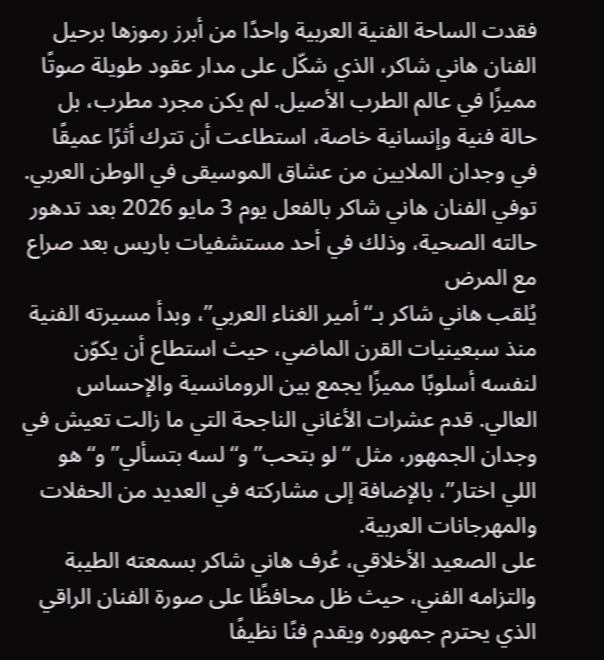فقدت الساحة الفنية العربية واحدًا من أبرز رموزها برحيل الفنان هاني شاكر، الذي شكّل على مدار عقود طويلة صوتًا مميزًا في عالم الطرب الأصيل. لم يكن مجرد مطرب، بل حالة فنية وإنسانية خاصة، استطاعت أن تترك أثرًا عميقًا في وجدان الملايين من عشاق الموسيقى في الوطن العربي.
توفي الفنان هاني شاكر بالفعل يوم 3 مايو 2026 بعد تدهور حالته الصحية، وذلك في أحد مستشفيات باريس بعد صراع مع المرض
يُلقب هاني شاكر بـ“أمير الغناء العربي”، وبدأ مسيرته الفنية منذ سبعينيات القرن الماضي، حيث استطاع أن يكوّن لنفسه أسلوبًا مميزًا يجمع بين الرومانسية والإحساس العالي. قدم عشرات الأغاني الناجحة التي ما زالت تعيش في وجدان الجمهور، مثل “لو بتحب” و“لسه بتسألي” و“هو اللي اختار”، بالإضافة إلى مشاركته في العديد من الحفلات والمهرجانات العربية.
على الصعيد الأخلاقي، عُرف هاني شاكر بسمعته الطيبة والتزامه الفني، حيث ظل محافظًا على صورة الفنان الراقي الذي يحترم جمهوره ويقدم فنًا نظيفًا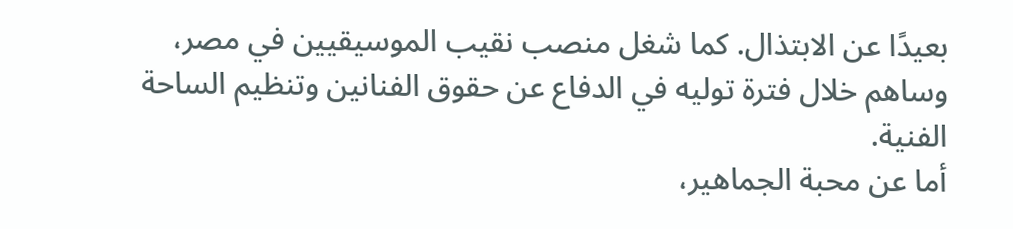بعيدًا عن الابتذال. كما شغل منصب نقيب الموسيقيين في مصر، وساهم خلال فترة توليه في الدفاع عن حقوق الفنانين وتنظيم الساحة الفنية.
أما عن محبة الجماهير،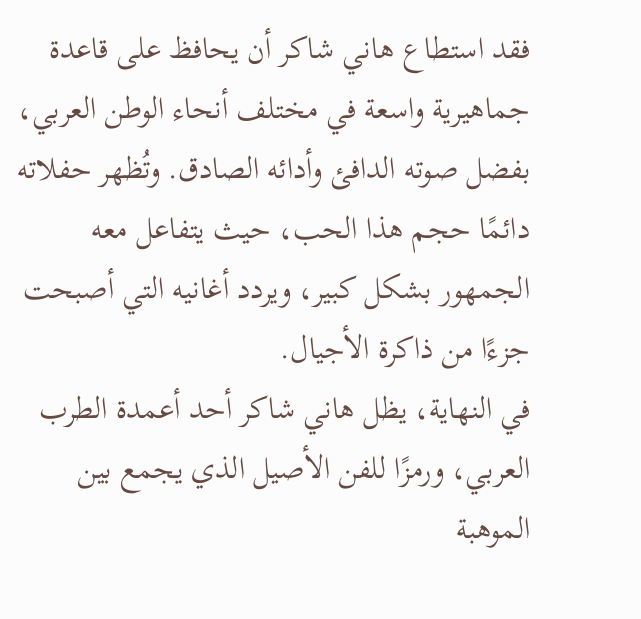فقد استطاع هاني شاكر أن يحافظ على قاعدة جماهيرية واسعة في مختلف أنحاء الوطن العربي، بفضل صوته الدافئ وأدائه الصادق. وتُظهر حفلاته دائمًا حجم هذا الحب، حيث يتفاعل معه الجمهور بشكل كبير، ويردد أغانيه التي أصبحت جزءًا من ذاكرة الأجيال.
في النهاية، يظل هاني شاكر أحد أعمدة الطرب العربي، ورمزًا للفن الأصيل الذي يجمع بين الموهبة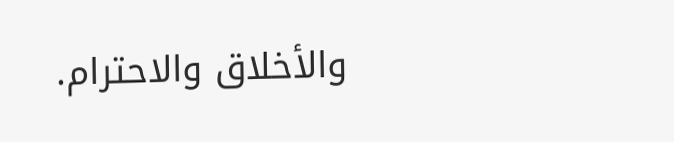والأخلاق والاحترام.